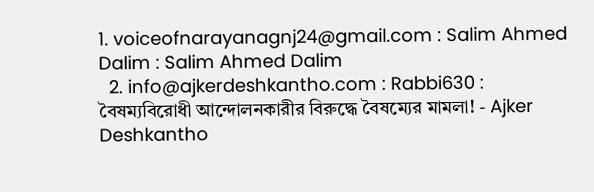1. voiceofnarayanagnj24@gmail.com : Salim Ahmed Dalim : Salim Ahmed Dalim
  2. info@ajkerdeshkantho.com : Rabbi630 :
বৈষম্যবিরোধী আন্দোলনকারীর বিরুদ্ধে বৈষম্যের মামলা! - Ajker Deshkantho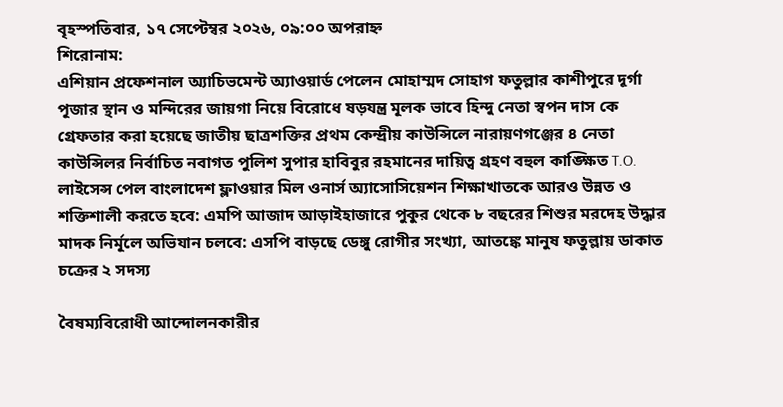বৃহস্পতিবার, ১৭ সেপ্টেম্বর ২০২৬, ০৯:০০ অপরাহ্ন
শিরোনাম:
এশিয়ান প্রফেশনাল অ্যাচিভমেন্ট অ্যাওয়ার্ড পেলেন মোহাম্মদ সোহাগ ফতুল্লার কাশীপুরে দূর্গা পূজার স্থান ও মন্দিরের জায়গা নিয়ে বিরোধে ষড়যন্ত্র মূলক ভাবে হিন্দু নেতা স্বপন দাস কে গ্রেফতার করা হয়েছে জাতীয় ছাত্রশক্তির প্রথম কেন্দ্রীয় কাউন্সিলে নারায়ণগঞ্জের ৪ নেতা কাউন্সিলর নির্বাচিত নবাগত পুলিশ সুপার হাবিবুর রহমানের দায়িত্ব গ্রহণ বহুল কাঙ্ক্ষিত T.O. লাইসেন্স পেল বাংলাদেশ ফ্লাওয়ার মিল ওনার্স অ্যাসোসিয়েশন শিক্ষাখাতকে আরও উন্নত ও শক্তিশালী করতে হবে: এমপি আজাদ আড়াইহাজারে পুকুর থেকে ৮ বছরের শিশুর মরদেহ উদ্ধার মাদক নির্মূলে অভিযান চলবে: এসপি বাড়ছে ডেঙ্গু রোগীর সংখ্যা, আতঙ্কে মানুষ ফতুল্লায় ডাকাত চক্রের ২ সদস্য

বৈষম্যবিরোধী আন্দোলনকারীর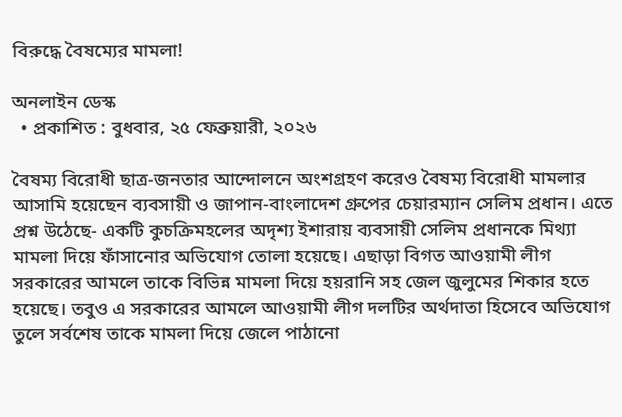বিরুদ্ধে বৈষম্যের মামলা!

অনলাইন ডেস্ক
  • প্রকাশিত : বুধবার, ২৫ ফেব্রুয়ারী, ২০২৬

বৈষম্য বিরোধী ছাত্র-জনতার আন্দোলনে অংশগ্রহণ করেও বৈষম্য বিরোধী মামলার আসামি হয়েছেন ব্যবসায়ী ও জাপান-বাংলাদেশ গ্রুপের চেয়ারম্যান সেলিম প্রধান। এতে প্রশ্ন উঠেছে- একটি কুচক্রিমহলের অদৃশ্য ইশারায় ব্যবসায়ী সেলিম প্রধানকে মিথ্যা মামলা দিয়ে ফাঁসানোর অভিযোগ তোলা হয়েছে। এছাড়া বিগত আওয়ামী লীগ সরকারের আমলে তাকে বিভিন্ন মামলা দিয়ে হয়রানি সহ জেল জুলুমের শিকার হতে হয়েছে। তবুও এ সরকারের আমলে আওয়ামী লীগ দলটির অর্থদাতা হিসেবে অভিযোগ তুলে সর্বশেষ তাকে মামলা দিয়ে জেলে পাঠানো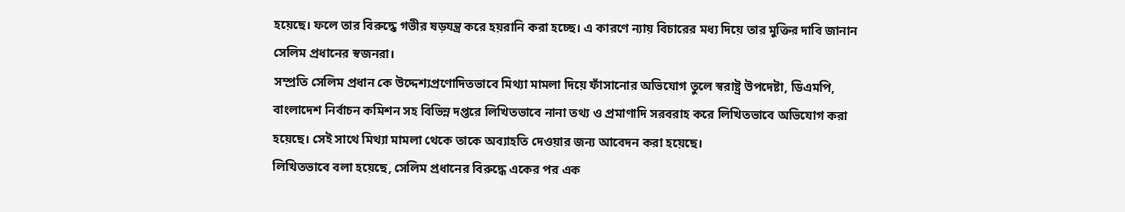হয়েছে। ফলে তার বিরুদ্ধে গভীর ষড়যন্ত্র করে হয়রানি করা হচ্ছে। এ কারণে ন্যায় বিচারের মধ্য দিয়ে তার মুক্তির দাবি জানান সেলিম প্রধানের স্বজনরা।
সম্প্রতি সেলিম প্রধান কে উদ্দেশ্যপ্রণোদিতভাবে মিথ্যা মামলা দিয়ে ফাঁসানোর অভিযোগ তুলে স্বরাষ্ট্র উপদেষ্টা, ডিএমপি, বাংলাদেশ নির্বাচন কমিশন সহ বিভিন্ন দপ্তরে লিখিতভাবে নানা তথ্য ও প্রমাণাদি সরবরাহ করে লিখিতভাবে অভিযোগ করা হয়েছে। সেই সাথে মিথ্যা মামলা থেকে তাকে অব্যাহতি দেওয়ার জন্য আবেদন করা হয়েছে।
লিখিতভাবে বলা হয়েছে, সেলিম প্রধানের বিরুদ্ধে একের পর এক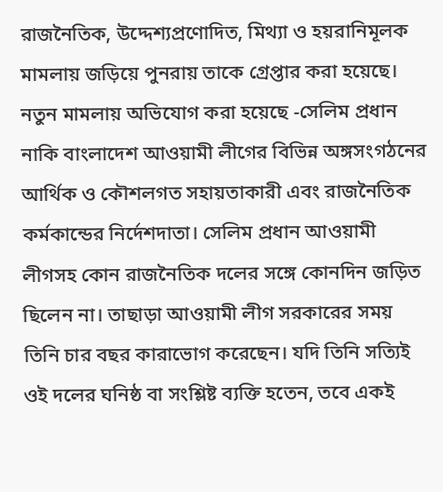রাজনৈতিক, উদ্দেশ্যপ্রণোদিত, মিথ্যা ও হয়রানিমূলক মামলায় জড়িয়ে পুনরায় তাকে গ্রেপ্তার করা হয়েছে। নতুন মামলায় অভিযোগ করা হয়েছে -সেলিম প্রধান নাকি বাংলাদেশ আওয়ামী লীগের বিভিন্ন অঙ্গসংগঠনের আর্থিক ও কৌশলগত সহায়তাকারী এবং রাজনৈতিক কর্মকান্ডের নির্দেশদাতা। সেলিম প্রধান আওয়ামী লীগসহ কোন রাজনৈতিক দলের সঙ্গে কোনদিন জড়িত ছিলেন না। তাছাড়া আওয়ামী লীগ সরকারের সময় তিনি চার বছর কারাভোগ করেছেন। যদি তিনি সত্যিই ওই দলের ঘনিষ্ঠ বা সংশ্লিষ্ট ব্যক্তি হতেন, তবে একই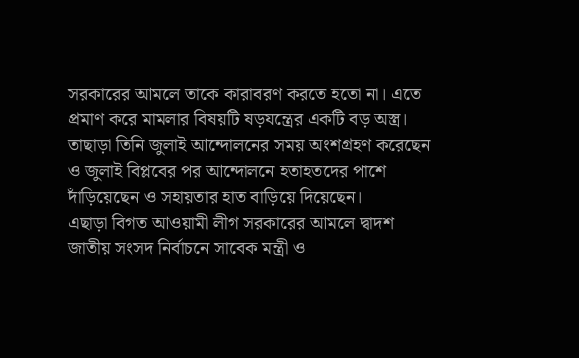সরকারের আমলে তাকে কারাবরণ করতে হতো না। এতে প্রমাণ করে মামলার বিষয়টি ষড়যন্ত্রের একটি বড় অস্ত্র। তাছাড়া তিনি জুলাই আন্দোলনের সময় অংশগ্রহণ করেছেন ও জুলাই বিপ্লবের পর আন্দোলনে হতাহতদের পাশে দাঁড়িয়েছেন ও সহায়তার হাত বাড়িয়ে দিয়েছেন।
এছাড়া বিগত আওয়ামী লীগ সরকারের আমলে দ্বাদশ জাতীয় সংসদ নির্বাচনে সাবেক মন্ত্রী ও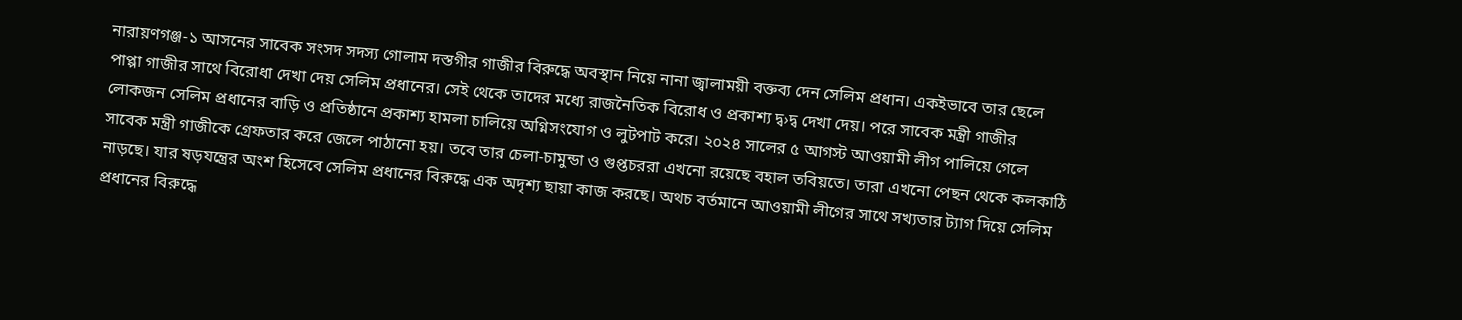নারায়ণগঞ্জ-১ আসনের সাবেক সংসদ সদস্য গোলাম দস্তগীর গাজীর বিরুদ্ধে অবস্থান নিয়ে নানা জ্বালাময়ী বক্তব্য দেন সেলিম প্রধান। একইভাবে তার ছেলে পাপ্পা গাজীর সাথে বিরোধা দেখা দেয় সেলিম প্রধানের। সেই থেকে তাদের মধ্যে রাজনৈতিক বিরোধ ও প্রকাশ্য দ্ব›দ্ব দেখা দেয়। পরে সাবেক মন্ত্রী গাজীর লোকজন সেলিম প্রধানের বাড়ি ও প্রতিষ্ঠানে প্রকাশ্য হামলা চালিয়ে অগ্নিসংযোগ ও লুটপাট করে। ২০২৪ সালের ৫ আগস্ট আওয়ামী লীগ পালিয়ে গেলে সাবেক মন্ত্রী গাজীকে গ্রেফতার করে জেলে পাঠানো হয়। তবে তার চেলা-চামুন্ডা ও গুপ্তচররা এখনো রয়েছে বহাল তবিয়তে। তারা এখনো পেছন থেকে কলকাঠি নাড়ছে। যার ষড়যন্ত্রের অংশ হিসেবে সেলিম প্রধানের বিরুদ্ধে এক অদৃশ্য ছায়া কাজ করছে। অথচ বর্তমানে আওয়ামী লীগের সাথে সখ্যতার ট্যাগ দিয়ে সেলিম প্রধানের বিরুদ্ধে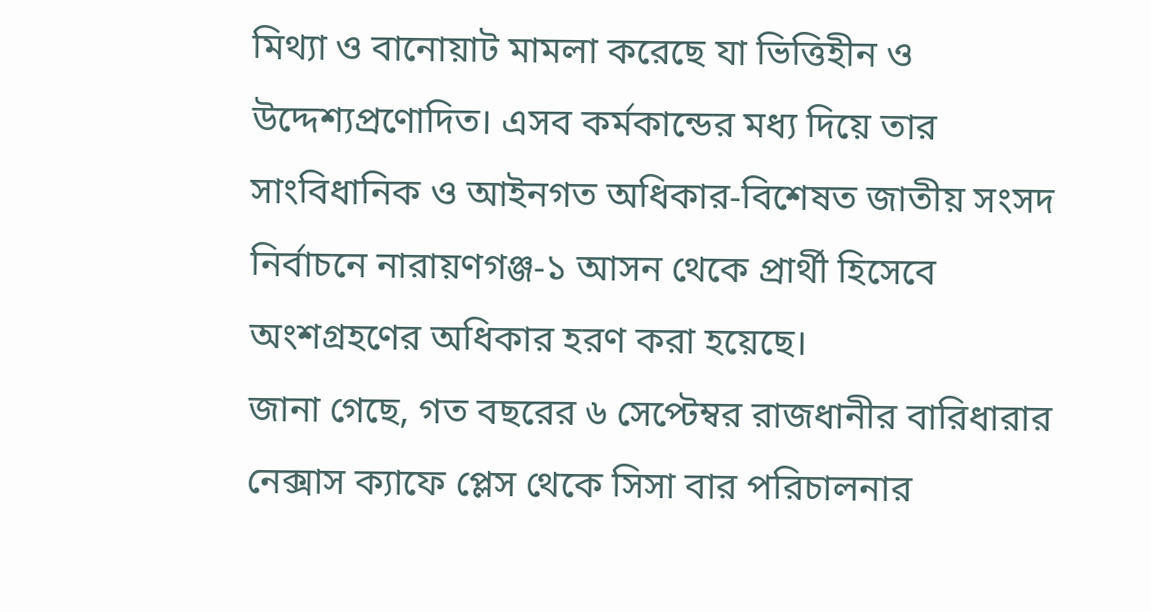মিথ্যা ও বানোয়াট মামলা করেছে যা ভিত্তিহীন ও উদ্দেশ্যপ্রণোদিত। এসব কর্মকান্ডের মধ্য দিয়ে তার সাংবিধানিক ও আইনগত অধিকার-বিশেষত জাতীয় সংসদ নির্বাচনে নারায়ণগঞ্জ-১ আসন থেকে প্রার্থী হিসেবে অংশগ্রহণের অধিকার হরণ করা হয়েছে।
জানা গেছে, গত বছরের ৬ সেপ্টেম্বর রাজধানীর বারিধারার নেক্সাস ক্যাফে প্লেস থেকে সিসা বার পরিচালনার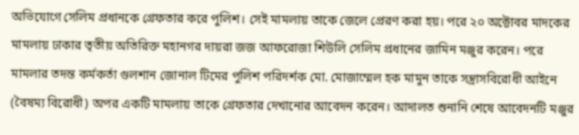অভিযোগে সেলিম প্রধানকে গ্রেফতার করে পুলিশ। সেই মামলায় তাকে জেলে প্রেরণ করা হয়। পরে ২০ অক্টোবর মাদকের মামলায় ঢাকার তৃতীয় অতিরিক্ত মহানগর দায়রা জজ আফরোজা শিউলি সেলিম প্রধানের জামিন মঞ্জুর করেন। পরে মামলার তদন্ত কর্মকর্তা গুলশান জোনাল টিমের পুলিশ পরিদর্শক মো. মোজাম্মেল হক মামুন তাকে সন্ত্রাসবিরোধী আইনে (বৈষম্য বিরোধী) অপর একটি মামলায় তাকে গ্রেফতার দেখানোর আবেদন করেন। আদালত শুনানি শেষে আবেদনটি মঞ্জুর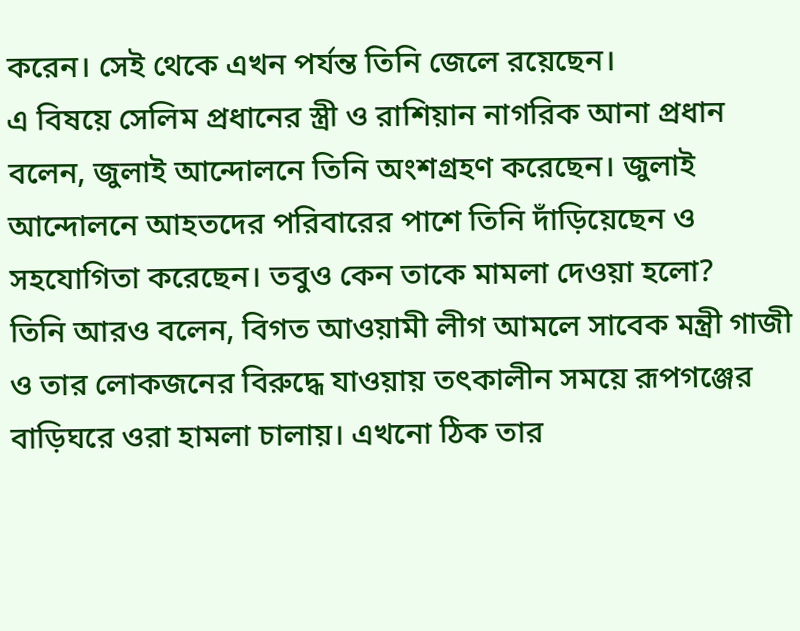করেন। সেই থেকে এখন পর্যন্ত তিনি জেলে রয়েছেন।
এ বিষয়ে সেলিম প্রধানের স্ত্রী ও রাশিয়ান নাগরিক আনা প্রধান বলেন, জুলাই আন্দোলনে তিনি অংশগ্রহণ করেছেন। জুলাই আন্দোলনে আহতদের পরিবারের পাশে তিনি দাঁড়িয়েছেন ও সহযোগিতা করেছেন। তবুও কেন তাকে মামলা দেওয়া হলো?
তিনি আরও বলেন, বিগত আওয়ামী লীগ আমলে সাবেক মন্ত্রী গাজী ও তার লোকজনের বিরুদ্ধে যাওয়ায় তৎকালীন সময়ে রূপগঞ্জের বাড়িঘরে ওরা হামলা চালায়। এখনো ঠিক তার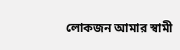লোকজন আমার স্বামী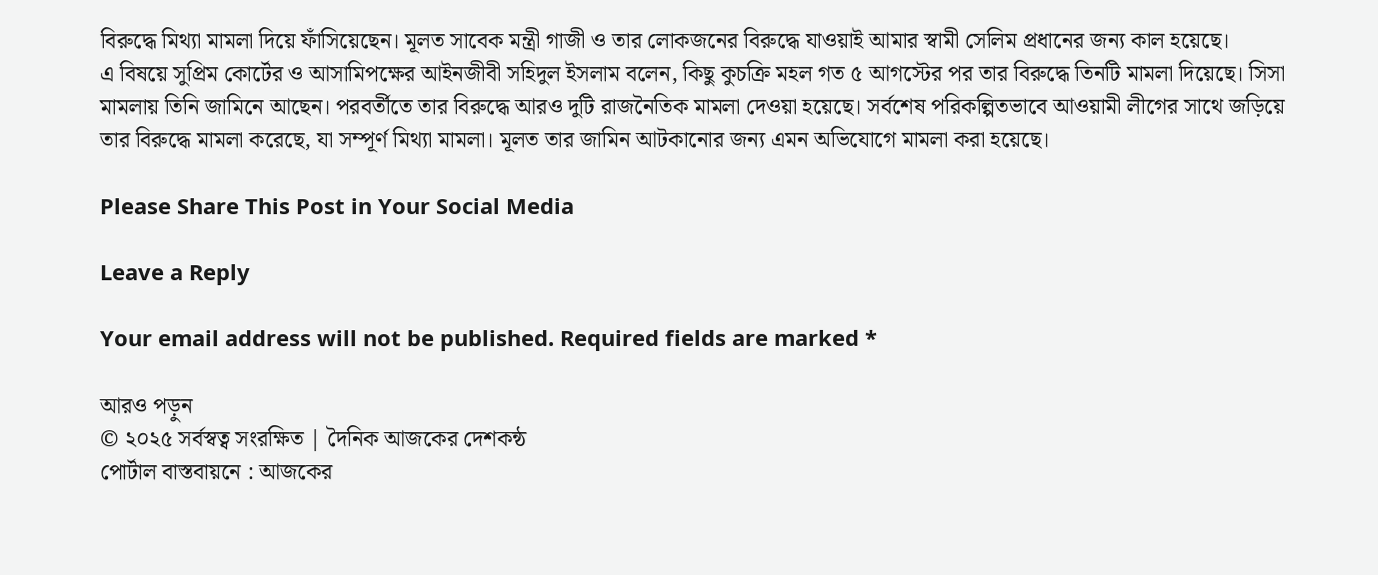বিরুদ্ধে মিথ্যা মামলা দিয়ে ফাঁসিয়েছেন। মূলত সাবেক মন্ত্রী গাজী ও তার লোকজনের বিরুদ্ধে যাওয়াই আমার স্বামী সেলিম প্রধানের জন্য কাল হয়েছে।
এ বিষয়ে সুপ্রিম কোর্টের ও আসামিপক্ষের আইনজীবী সহিদুল ইসলাম বলেন, কিছু কুচক্রি মহল গত ৫ আগস্টের পর তার বিরুদ্ধে তিনটি মামলা দিয়েছে। সিসা মামলায় তিনি জামিনে আছেন। পরবর্তীতে তার বিরুদ্ধে আরও দুটি রাজনৈতিক মামলা দেওয়া হয়েছে। সর্বশেষ পরিকল্পিতভাবে আওয়ামী লীগের সাথে জড়িয়ে তার বিরুদ্ধে মামলা করেছে, যা সম্পূর্ণ মিথ্যা মামলা। মূলত তার জামিন আটকানোর জন্য এমন অভিযোগে মামলা করা হয়েছে।

Please Share This Post in Your Social Media

Leave a Reply

Your email address will not be published. Required fields are marked *

আরও পড়ুন
© ২০২৫ সর্বস্বত্ব সংরক্ষিত | দৈনিক আজকের দেশকন্ঠ
পোর্টাল বাস্তবায়নে : আজকের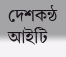দেশকন্ঠ আইটি